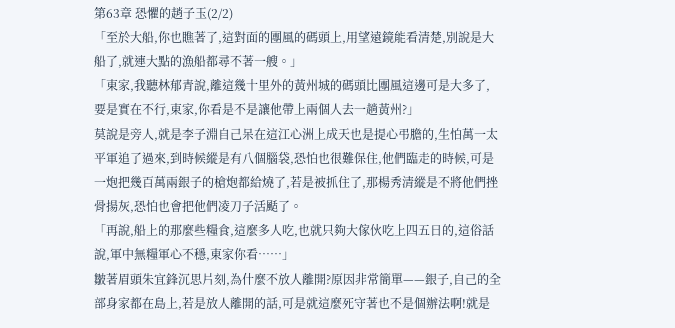第63章 恐懼的趙子玉(2/2)
「至於大船,你也瞧著了,這對面的團風的碼頭上,用望遠鏡能看清楚,別說是大船了,就連大點的漁船都尋不著一艘。」
「東家,我聽林郁青說,離這幾十里外的黃州城的碼頭比團風這邊可是大多了,要是實在不行,東家,你看是不是讓他帶上兩個人去一趟黃州?」
莫說是旁人,就是李子淵自己呆在這江心洲上成天也是提心弔膽的,生怕萬一太平軍追了過來,到時候縱是有八個腦袋,恐怕也很難保住,他們臨走的時候,可是一炮把幾百萬兩銀子的槍炮都給燒了,若是被抓住了,那楊秀清縱是不將他們挫骨揚灰,恐怕也會把他們凌刀子活颳了。
「再說,船上的那麼些糧食,這麼多人吃,也就只夠大傢伙吃上四五日的,這俗話說,軍中無糧軍心不穩,東家你看……」
皺著眉頭朱宜鋒沉思片刻,為什麼不放人離開?原因非常簡單——銀子,自己的全部身家都在島上,若是放人離開的話,可是就這麼死守著也不是個辦法啊!就是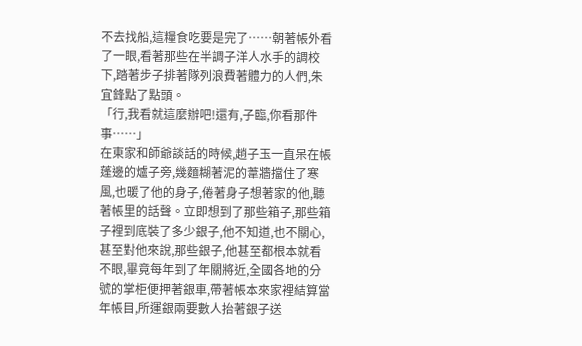不去找船,這糧食吃要是完了……朝著帳外看了一眼,看著那些在半調子洋人水手的調校下,踏著步子排著隊列浪費著體力的人們,朱宜鋒點了點頭。
「行,我看就這麼辦吧!還有,子臨,你看那件事……」
在東家和師爺談話的時候,趙子玉一直呆在帳蓬邊的爐子旁,幾麵糊著泥的葦牆擋住了寒風,也暖了他的身子,倦著身子想著家的他,聽著帳里的話聲。立即想到了那些箱子,那些箱子裡到底裝了多少銀子,他不知道,也不關心,甚至對他來說,那些銀子,他甚至都根本就看不眼,畢竟每年到了年關將近,全國各地的分號的掌柜便押著銀車,帶著帳本來家裡結算當年帳目,所運銀兩要數人抬著銀子送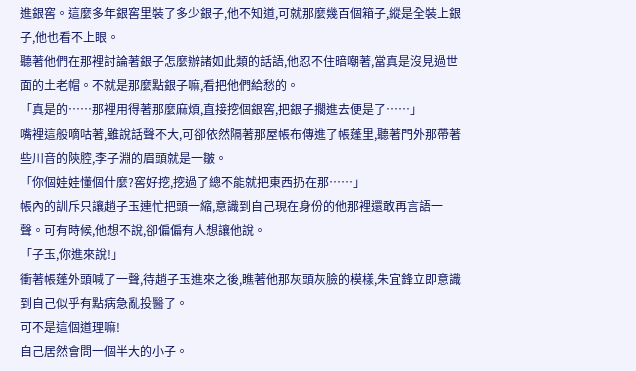進銀窖。這麼多年銀窖里裝了多少銀子,他不知道,可就那麼幾百個箱子,縱是全裝上銀子,他也看不上眼。
聽著他們在那裡討論著銀子怎麼辦諸如此類的話語,他忍不住暗嘲著,當真是沒見過世面的土老帽。不就是那麼點銀子嘛,看把他們給愁的。
「真是的……那裡用得著那麼麻煩,直接挖個銀窖,把銀子擱進去便是了……」
嘴裡這般嘀咕著,雖說話聲不大,可卻依然隔著那屋帳布傳進了帳蓬里,聽著門外那帶著些川音的陝腔,李子淵的眉頭就是一皺。
「你個娃娃懂個什麼?窖好挖,挖過了總不能就把東西扔在那……」
帳內的訓斥只讓趙子玉連忙把頭一縮,意識到自己現在身份的他那裡還敢再言語一聲。可有時候,他想不說,卻偏偏有人想讓他說。
「子玉,你進來說!」
衝著帳蓬外頭喊了一聲,待趙子玉進來之後,瞧著他那灰頭灰臉的模樣,朱宜鋒立即意識到自己似乎有點病急亂投醫了。
可不是這個道理嘛!
自己居然會問一個半大的小子。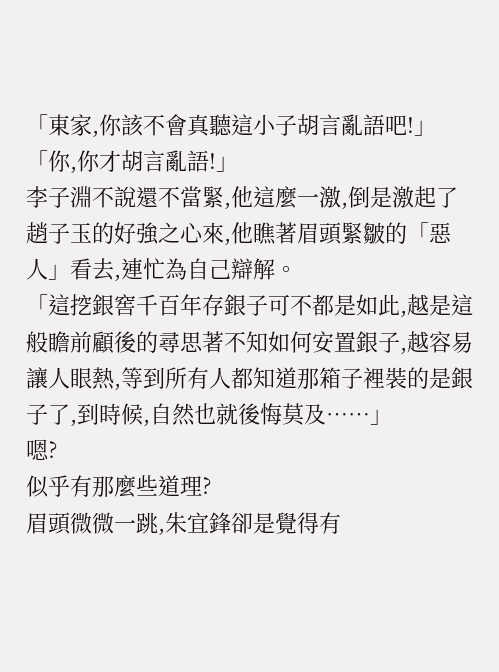「東家,你該不會真聽這小子胡言亂語吧!」
「你,你才胡言亂語!」
李子淵不說還不當緊,他這麼一激,倒是激起了趙子玉的好強之心來,他瞧著眉頭緊皺的「惡人」看去,連忙為自己辯解。
「這挖銀窖千百年存銀子可不都是如此,越是這般瞻前顧後的尋思著不知如何安置銀子,越容易讓人眼熱,等到所有人都知道那箱子裡裝的是銀子了,到時候,自然也就後悔莫及……」
嗯?
似乎有那麼些道理?
眉頭微微一跳,朱宜鋒卻是覺得有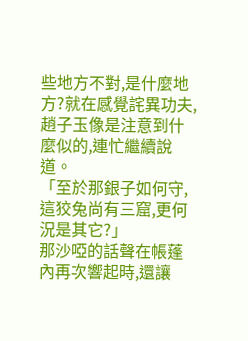些地方不對,是什麼地方?就在感覺詫異功夫,趙子玉像是注意到什麼似的,連忙繼續說道。
「至於那銀子如何守,這狡兔尚有三窟,更何況是其它?」
那沙啞的話聲在帳蓬內再次響起時,還讓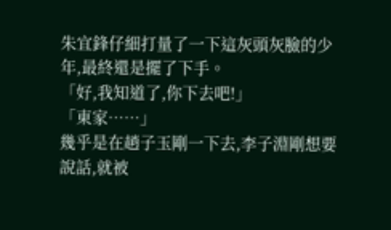朱宜鋒仔細打量了一下這灰頭灰臉的少年,最終還是擺了下手。
「好,我知道了,你下去吧!」
「東家……」
幾乎是在趙子玉剛一下去,李子淵剛想要說話,就被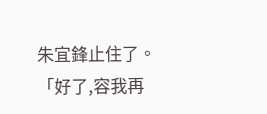朱宜鋒止住了。
「好了,容我再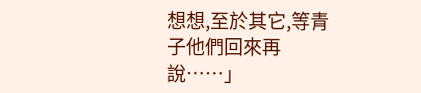想想,至於其它,等青子他們回來再說……」